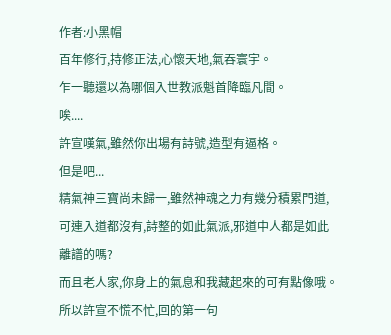作者:小黑帽
百年修行,持修正法,心懷天地,氣吞寰宇。
乍一聽還以為哪個入世教派魁首降臨凡間。
唉....
許宣嘆氣,雖然你出場有詩號,造型有逼格。
但是吧...
精氣神三寶尚未歸一,雖然神魂之力有幾分積累門道,可連入道都沒有,詩整的如此氣派,邪道中人都是如此離譜的嗎?
而且老人家,你身上的氣息和我藏起來的可有點像哦。
所以許宣不慌不忙,回的第一句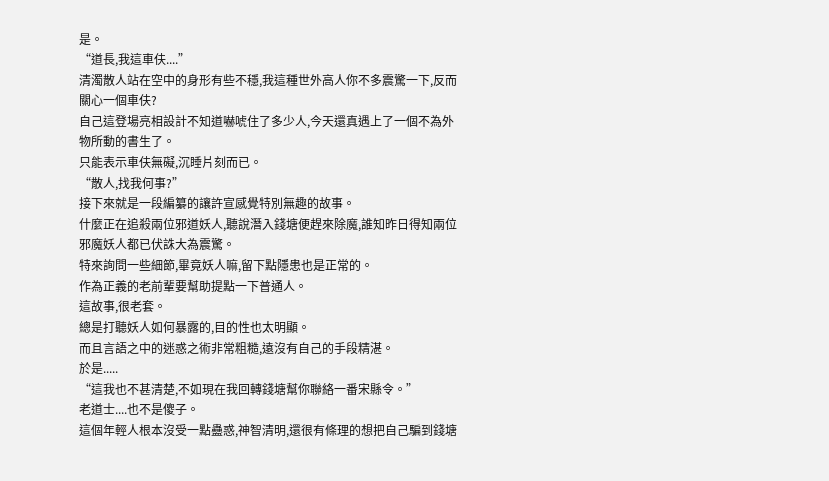是。
“道長,我這車伕....”
清濁散人站在空中的身形有些不穩,我這種世外高人你不多震驚一下,反而關心一個車伕?
自己這登場亮相設計不知道嚇唬住了多少人,今天還真遇上了一個不為外物所動的書生了。
只能表示車伕無礙,沉睡片刻而已。
“散人,找我何事?”
接下來就是一段編纂的讓許宣感覺特別無趣的故事。
什麼正在追殺兩位邪道妖人,聽說潛入錢塘便趕來除魔,誰知昨日得知兩位邪魔妖人都已伏誅大為震驚。
特來詢問一些細節,畢竟妖人嘛,留下點隱患也是正常的。
作為正義的老前輩要幫助提點一下普通人。
這故事,很老套。
總是打聽妖人如何暴露的,目的性也太明顯。
而且言語之中的迷惑之術非常粗糙,遠沒有自己的手段精湛。
於是.....
“這我也不甚清楚,不如現在我回轉錢塘幫你聯絡一番宋縣令。”
老道士....也不是傻子。
這個年輕人根本沒受一點蠱惑,神智清明,還很有條理的想把自己騙到錢塘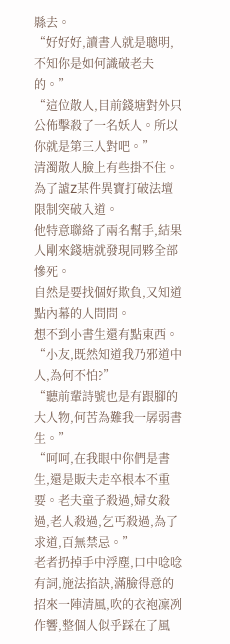縣去。
“好好好,讀書人就是聰明,不知你是如何識破老夫的。”
“這位散人,目前錢塘對外只公佈擊殺了一名妖人。所以你就是第三人對吧。”
清濁散人臉上有些掛不住。
為了謯Z某件異寶打破法壇限制突破入道。
他特意聯絡了兩名幫手,結果人剛來錢塘就發現同夥全部慘死。
自然是要找個好欺負,又知道點內幕的人問問。
想不到小書生還有點東西。
“小友,既然知道我乃邪道中人,為何不怕?”
“聽前輩詩號也是有跟腳的大人物,何苦為難我一孱弱書生。”
“呵呵,在我眼中你們是書生,還是販夫走卒根本不重要。老夫童子殺過,婦女殺過,老人殺過,乞丐殺過,為了求道,百無禁忌。”
老者扔掉手中浮塵,口中唸唸有詞,施法掐訣,滿臉得意的招來一陣清風,吹的衣袍凜冽作響,整個人似乎踩在了風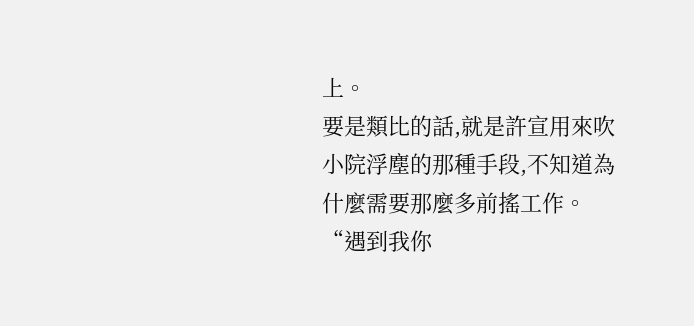上。
要是類比的話,就是許宣用來吹小院浮塵的那種手段,不知道為什麼需要那麼多前搖工作。
“遇到我你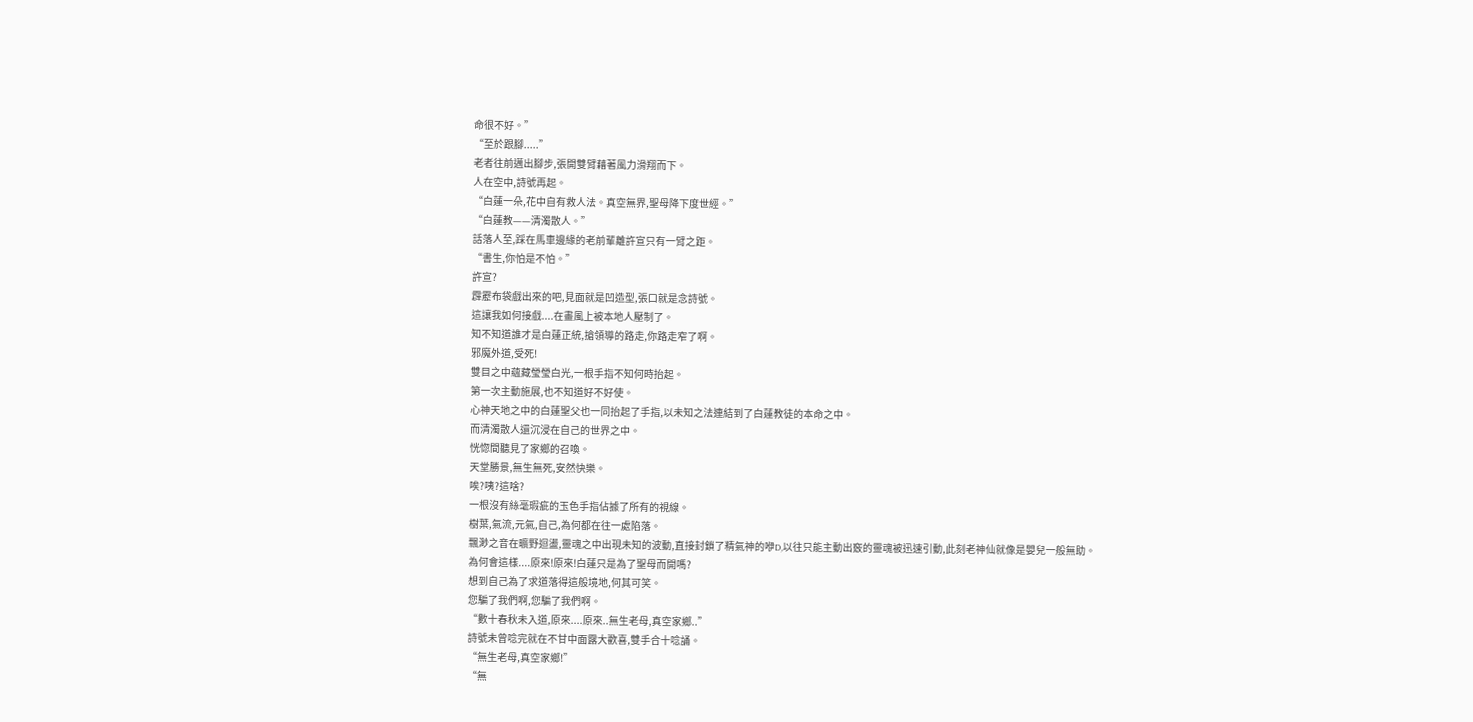命很不好。”
“至於跟腳.....”
老者往前邁出腳步,張開雙臂藉著風力滑翔而下。
人在空中,詩號再起。
“白蓮一朵,花中自有救人法。真空無界,聖母降下度世經。”
“白蓮教——清濁散人。”
話落人至,踩在馬車邊緣的老前輩離許宣只有一臂之距。
“書生,你怕是不怕。”
許宣?
霹靂布袋戲出來的吧,見面就是凹造型,張口就是念詩號。
這讓我如何接戲....在畫風上被本地人壓制了。
知不知道誰才是白蓮正統,搶領導的路走,你路走窄了啊。
邪魔外道,受死!
雙目之中蘊藏瑩瑩白光,一根手指不知何時抬起。
第一次主動施展,也不知道好不好使。
心神天地之中的白蓮聖父也一同抬起了手指,以未知之法連結到了白蓮教徒的本命之中。
而清濁散人還沉浸在自己的世界之中。
恍惚間聽見了家鄉的召喚。
天堂勝景,無生無死,安然快樂。
唉?咦?這啥?
一根沒有絲毫瑕疵的玉色手指佔據了所有的視線。
樹葉,氣流,元氣,自己,為何都在往一處陷落。
飄渺之音在曠野迴盪,靈魂之中出現未知的波動,直接封鎖了精氣神的咿D,以往只能主動出竅的靈魂被迅速引動,此刻老神仙就像是嬰兒一般無助。
為何會這樣....原來!原來!白蓮只是為了聖母而開嗎?
想到自己為了求道落得這般境地,何其可笑。
您騙了我們啊,您騙了我們啊。
“數十春秋未入道,原來....原來..無生老母,真空家鄉..”
詩號未曾唸完就在不甘中面露大歡喜,雙手合十唸誦。
“無生老母,真空家鄉!”
“無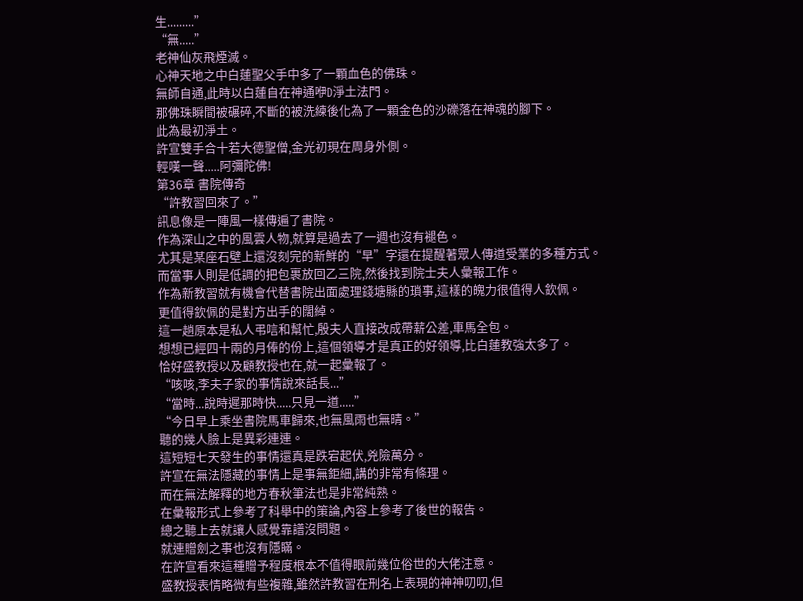生.........”
“無.....”
老神仙灰飛煙滅。
心神天地之中白蓮聖父手中多了一顆血色的佛珠。
無師自通,此時以白蓮自在神通咿D淨土法門。
那佛珠瞬間被碾碎,不斷的被洗練後化為了一顆金色的沙礫落在神魂的腳下。
此為最初淨土。
許宣雙手合十若大德聖僧,金光初現在周身外側。
輕嘆一聲.....阿彌陀佛!
第36章 書院傳奇
“許教習回來了。”
訊息像是一陣風一樣傳遍了書院。
作為深山之中的風雲人物,就算是過去了一週也沒有褪色。
尤其是某座石壁上還沒刻完的新鮮的“早”字還在提醒著眾人傳道受業的多種方式。
而當事人則是低調的把包裹放回乙三院,然後找到院士夫人彙報工作。
作為新教習就有機會代替書院出面處理錢塘縣的瑣事,這樣的魄力很值得人欽佩。
更值得欽佩的是對方出手的闊綽。
這一趟原本是私人弔唁和幫忙,殷夫人直接改成帶薪公差,車馬全包。
想想已經四十兩的月俸的份上,這個領導才是真正的好領導,比白蓮教強太多了。
恰好盛教授以及顧教授也在,就一起彙報了。
“咳咳,李夫子家的事情說來話長...”
“當時...說時遲那時快.....只見一道.....”
“今日早上乘坐書院馬車歸來,也無風雨也無晴。”
聽的幾人臉上是異彩連連。
這短短七天發生的事情還真是跌宕起伏,兇險萬分。
許宣在無法隱藏的事情上是事無鉅細,講的非常有條理。
而在無法解釋的地方春秋筆法也是非常純熟。
在彙報形式上參考了科舉中的策論,內容上參考了後世的報告。
總之聽上去就讓人感覺靠譜沒問題。
就連贈劍之事也沒有隱瞞。
在許宣看來這種贈予程度根本不值得眼前幾位俗世的大佬注意。
盛教授表情略微有些複雜,雖然許教習在刑名上表現的神神叨叨,但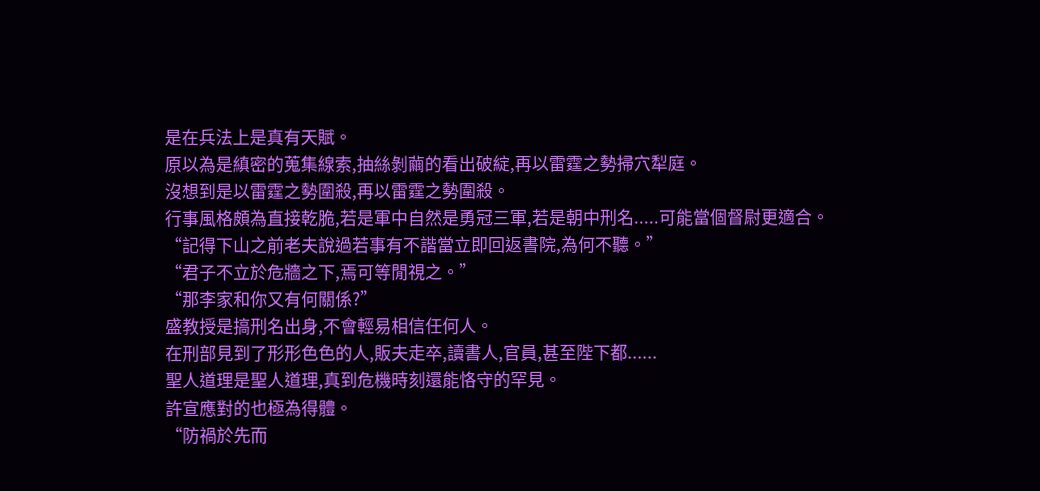是在兵法上是真有天賦。
原以為是縝密的蒐集線索,抽絲剝繭的看出破綻,再以雷霆之勢掃穴犁庭。
沒想到是以雷霆之勢圍殺,再以雷霆之勢圍殺。
行事風格頗為直接乾脆,若是軍中自然是勇冠三軍,若是朝中刑名.....可能當個督尉更適合。
“記得下山之前老夫說過若事有不諧當立即回返書院,為何不聽。”
“君子不立於危牆之下,焉可等閒視之。”
“那李家和你又有何關係?”
盛教授是搞刑名出身,不會輕易相信任何人。
在刑部見到了形形色色的人,販夫走卒,讀書人,官員,甚至陛下都......
聖人道理是聖人道理,真到危機時刻還能恪守的罕見。
許宣應對的也極為得體。
“防禍於先而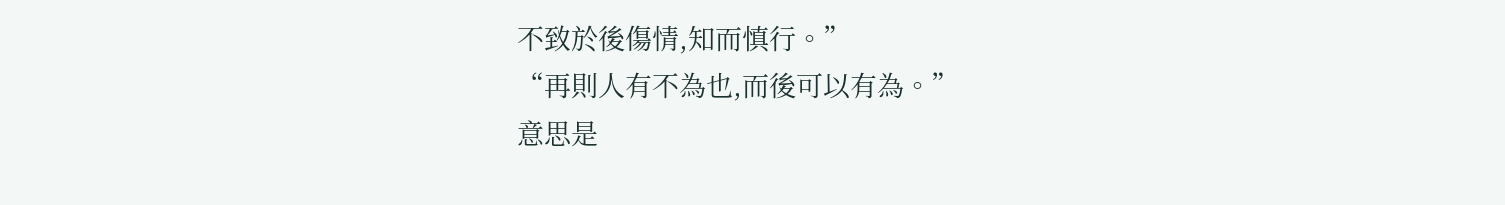不致於後傷情,知而慎行。”
“再則人有不為也,而後可以有為。”
意思是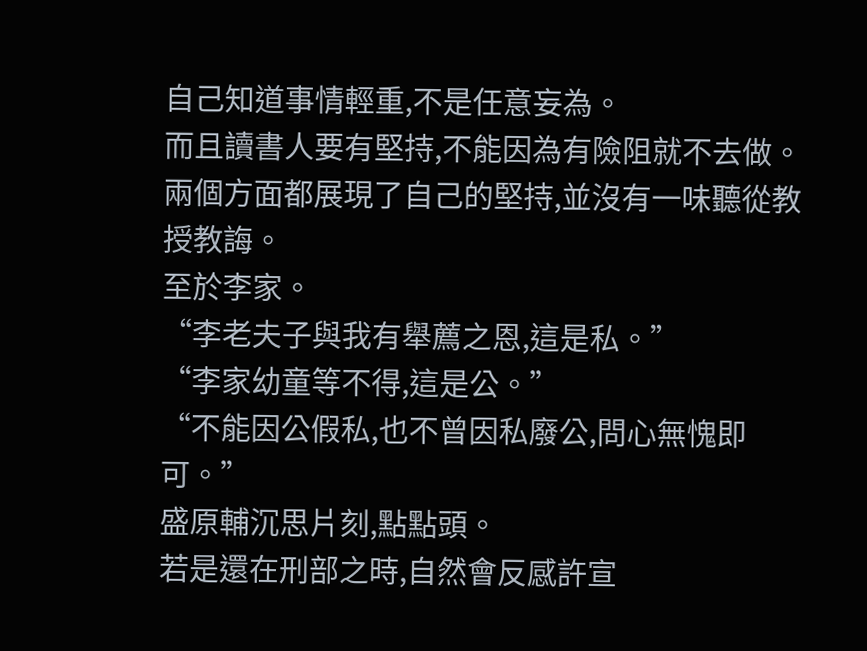自己知道事情輕重,不是任意妄為。
而且讀書人要有堅持,不能因為有險阻就不去做。
兩個方面都展現了自己的堅持,並沒有一味聽從教授教誨。
至於李家。
“李老夫子與我有舉薦之恩,這是私。”
“李家幼童等不得,這是公。”
“不能因公假私,也不曾因私廢公,問心無愧即可。”
盛原輔沉思片刻,點點頭。
若是還在刑部之時,自然會反感許宣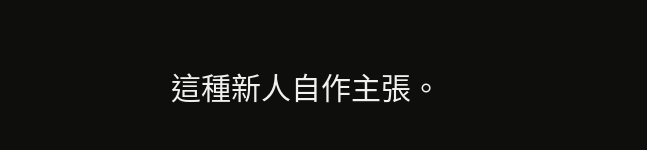這種新人自作主張。